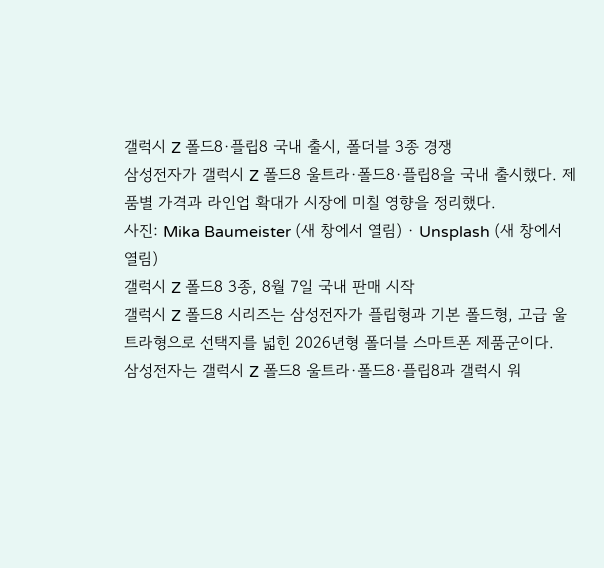갤럭시 Z 폴드8·플립8 국내 출시, 폴더블 3종 경쟁
삼성전자가 갤럭시 Z 폴드8 울트라·폴드8·플립8을 국내 출시했다. 제품별 가격과 라인업 확대가 시장에 미칠 영향을 정리했다.
사진: Mika Baumeister (새 창에서 열림) · Unsplash (새 창에서 열림)
갤럭시 Z 폴드8 3종, 8월 7일 국내 판매 시작
갤럭시 Z 폴드8 시리즈는 삼성전자가 플립형과 기본 폴드형, 고급 울트라형으로 선택지를 넓힌 2026년형 폴더블 스마트폰 제품군이다.
삼성전자는 갤럭시 Z 폴드8 울트라·폴드8·플립8과 갤럭시 워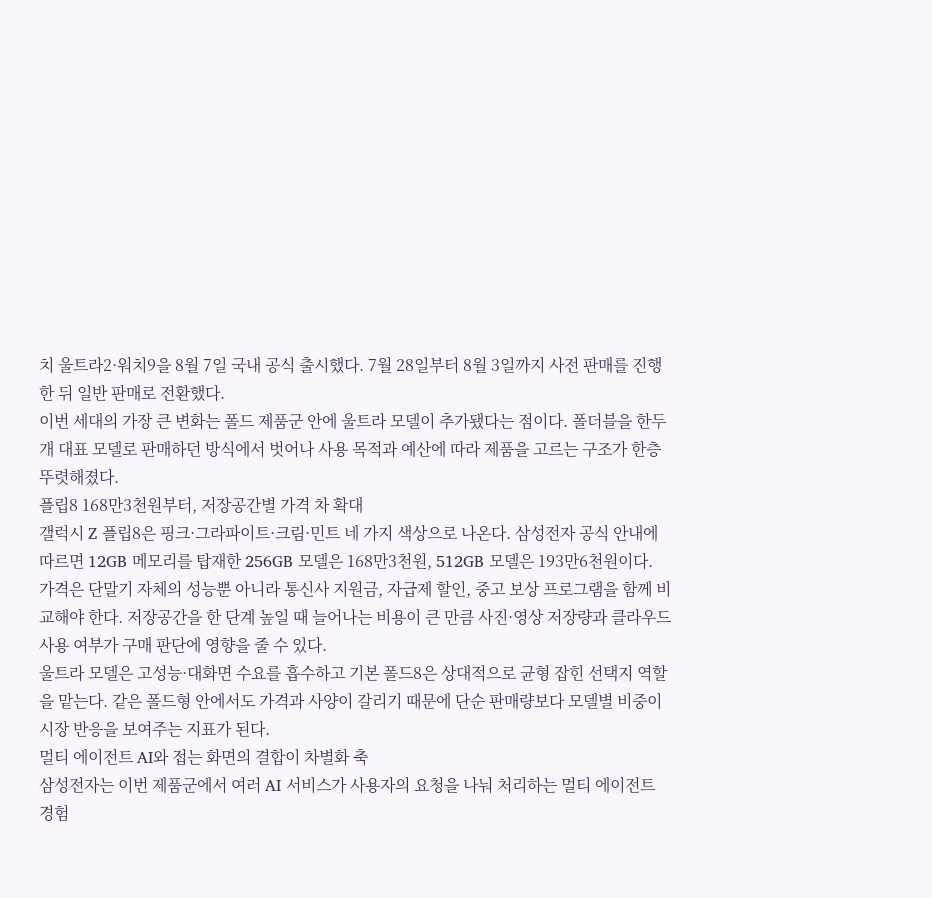치 울트라2·워치9을 8월 7일 국내 공식 출시했다. 7월 28일부터 8월 3일까지 사전 판매를 진행한 뒤 일반 판매로 전환했다.
이번 세대의 가장 큰 변화는 폴드 제품군 안에 울트라 모델이 추가됐다는 점이다. 폴더블을 한두 개 대표 모델로 판매하던 방식에서 벗어나 사용 목적과 예산에 따라 제품을 고르는 구조가 한층 뚜렷해졌다.
플립8 168만3천원부터, 저장공간별 가격 차 확대
갤럭시 Z 플립8은 핑크·그라파이트·크림·민트 네 가지 색상으로 나온다. 삼성전자 공식 안내에 따르면 12GB 메모리를 탑재한 256GB 모델은 168만3천원, 512GB 모델은 193만6천원이다.
가격은 단말기 자체의 성능뿐 아니라 통신사 지원금, 자급제 할인, 중고 보상 프로그램을 함께 비교해야 한다. 저장공간을 한 단계 높일 때 늘어나는 비용이 큰 만큼 사진·영상 저장량과 클라우드 사용 여부가 구매 판단에 영향을 줄 수 있다.
울트라 모델은 고성능·대화면 수요를 흡수하고 기본 폴드8은 상대적으로 균형 잡힌 선택지 역할을 맡는다. 같은 폴드형 안에서도 가격과 사양이 갈리기 때문에 단순 판매량보다 모델별 비중이 시장 반응을 보여주는 지표가 된다.
멀티 에이전트 AI와 접는 화면의 결합이 차별화 축
삼성전자는 이번 제품군에서 여러 AI 서비스가 사용자의 요청을 나눠 처리하는 멀티 에이전트 경험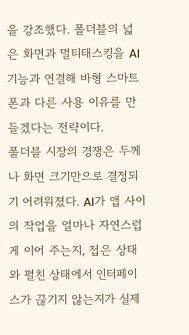을 강조했다. 폴더블의 넓은 화면과 멀티태스킹을 AI 기능과 연결해 바형 스마트폰과 다른 사용 이유를 만들겠다는 전략이다.
폴더블 시장의 경쟁은 두께나 화면 크기만으로 결정되기 어려워졌다. AI가 앱 사이의 작업을 얼마나 자연스럽게 이어 주는지, 접은 상태와 펼친 상태에서 인터페이스가 끊기지 않는지가 실제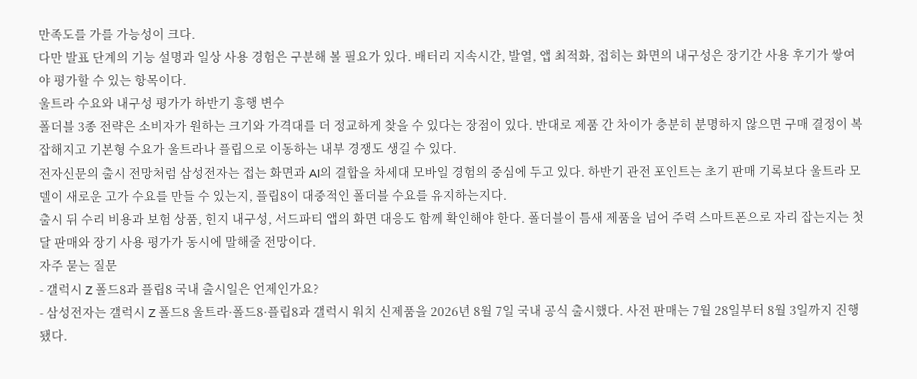만족도를 가를 가능성이 크다.
다만 발표 단계의 기능 설명과 일상 사용 경험은 구분해 볼 필요가 있다. 배터리 지속시간, 발열, 앱 최적화, 접히는 화면의 내구성은 장기간 사용 후기가 쌓여야 평가할 수 있는 항목이다.
울트라 수요와 내구성 평가가 하반기 흥행 변수
폴더블 3종 전략은 소비자가 원하는 크기와 가격대를 더 정교하게 찾을 수 있다는 장점이 있다. 반대로 제품 간 차이가 충분히 분명하지 않으면 구매 결정이 복잡해지고 기본형 수요가 울트라나 플립으로 이동하는 내부 경쟁도 생길 수 있다.
전자신문의 출시 전망처럼 삼성전자는 접는 화면과 AI의 결합을 차세대 모바일 경험의 중심에 두고 있다. 하반기 관전 포인트는 초기 판매 기록보다 울트라 모델이 새로운 고가 수요를 만들 수 있는지, 플립8이 대중적인 폴더블 수요를 유지하는지다.
출시 뒤 수리 비용과 보험 상품, 힌지 내구성, 서드파티 앱의 화면 대응도 함께 확인해야 한다. 폴더블이 틈새 제품을 넘어 주력 스마트폰으로 자리 잡는지는 첫 달 판매와 장기 사용 평가가 동시에 말해줄 전망이다.
자주 묻는 질문
- 갤럭시 Z 폴드8과 플립8 국내 출시일은 언제인가요?
- 삼성전자는 갤럭시 Z 폴드8 울트라·폴드8·플립8과 갤럭시 워치 신제품을 2026년 8월 7일 국내 공식 출시했다. 사전 판매는 7월 28일부터 8월 3일까지 진행됐다.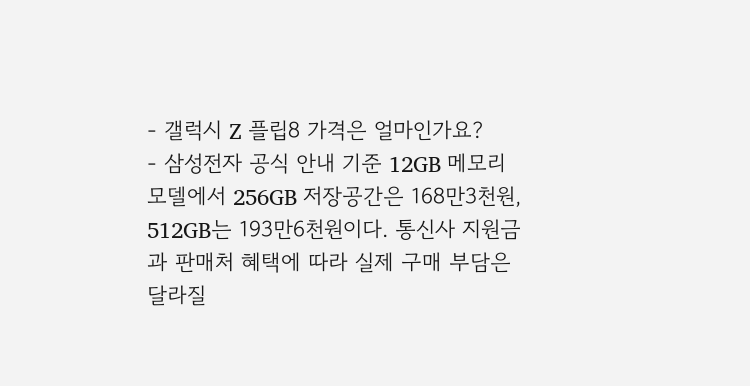- 갤럭시 Z 플립8 가격은 얼마인가요?
- 삼성전자 공식 안내 기준 12GB 메모리 모델에서 256GB 저장공간은 168만3천원, 512GB는 193만6천원이다. 통신사 지원금과 판매처 혜택에 따라 실제 구매 부담은 달라질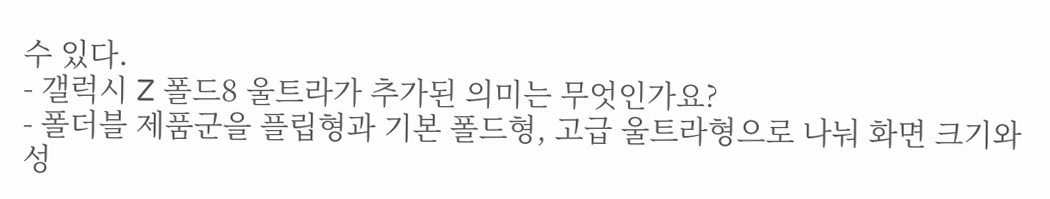수 있다.
- 갤럭시 Z 폴드8 울트라가 추가된 의미는 무엇인가요?
- 폴더블 제품군을 플립형과 기본 폴드형, 고급 울트라형으로 나눠 화면 크기와 성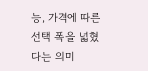능, 가격에 따른 선택 폭을 넓혔다는 의미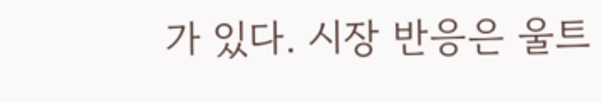가 있다. 시장 반응은 울트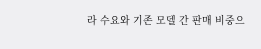라 수요와 기존 모델 간 판매 비중으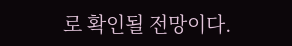로 확인될 전망이다.